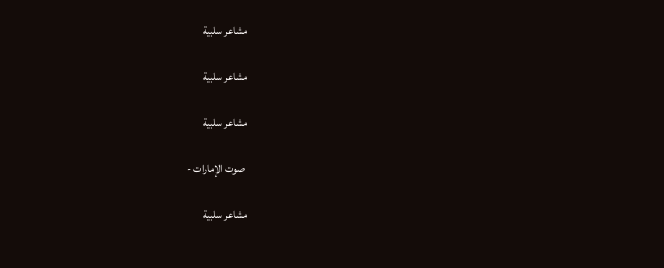مشاعر سلبية

مشاعر سلبية

مشاعر سلبية

 صوت الإمارات -

مشاعر سلبية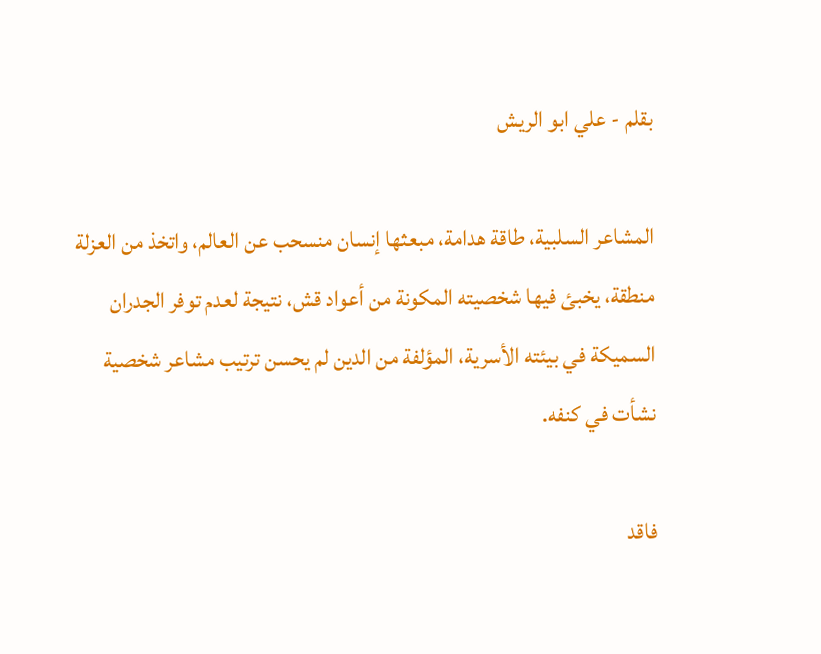بقلم - علي ابو الريش

المشاعر السلبية، طاقة هدامة، مبعثها إنسان منسحب عن العالم، واتخذ من العزلة منطقة، يخبئ فيها شخصيته المكونة من أعواد قش، نتيجة لعدم توفر الجدران السميكة في بيئته الأسرية، المؤلفة من الدين لم يحسن ترتيب مشاعر شخصية نشأت في كنفه.

فاقد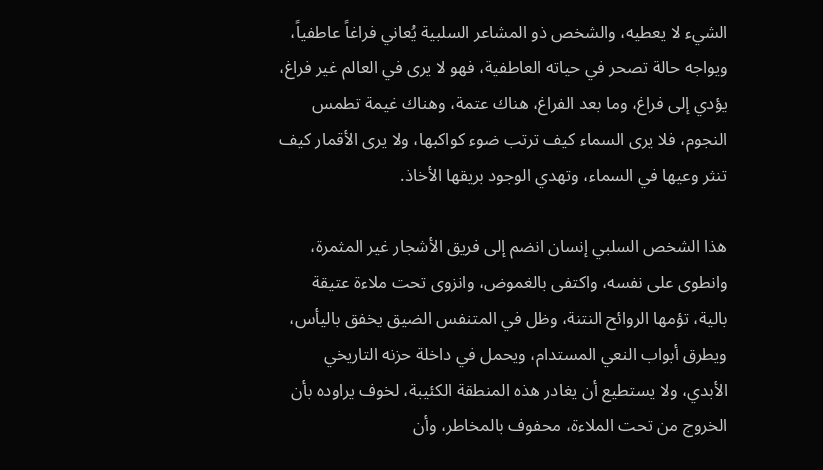الشيء لا يعطيه، والشخص ذو المشاعر السلبية يُعاني فراغاً عاطفياً، ويواجه حالة تصحر في حياته العاطفية، فهو لا يرى في العالم غير فراغ، يؤدي إلى فراغ، وما بعد الفراغ، هناك عتمة، وهناك غيمة تطمس النجوم، فلا يرى السماء كيف ترتب ضوء كواكبها، ولا يرى الأقمار كيف تنثر وعيها في السماء، وتهدي الوجود بريقها الأخاذ.

هذا الشخص السلبي إنسان انضم إلى فريق الأشجار غير المثمرة، وانطوى على نفسه، واكتفى بالغموض، وانزوى تحت ملاءة عتيقة بالية، تؤمها الروائح النتنة، وظل في المتنفس الضيق يخفق باليأس، ويطرق أبواب النعي المستدام، ويحمل في داخلة حزنه التاريخي الأبدي، ولا يستطيع أن يغادر هذه المنطقة الكئيبة، لخوف يراوده بأن الخروج من تحت الملاءة، محفوف بالمخاطر، وأن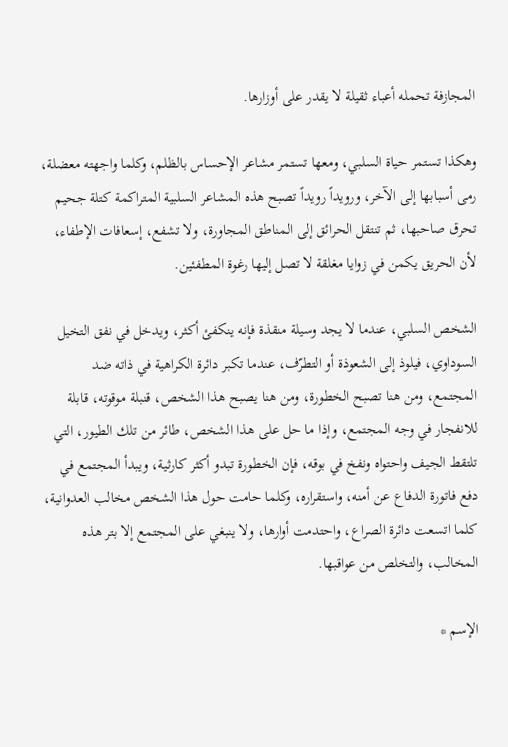المجازفة تحمله أعباء ثقيلة لا يقدر على أوزارها.

وهكذا تستمر حياة السلبي، ومعها تستمر مشاعر الإحساس بالظلم، وكلما واجهته معضلة، رمى أسبابها إلى الآخر، ورويداً رويداً تصبح هذه المشاعر السلبية المتراكمة كتلة جحيم تحرق صاحبها، ثم تنتقل الحرائق إلى المناطق المجاورة، ولا تشفع، إسعافات الإطفاء، لأن الحريق يكمن في زوايا مغلقة لا تصل إليها رغوة المطفئين.

الشخص السلبي، عندما لا يجد وسيلة منقذة فإنه ينكفئ أكثر، ويدخل في نفق التخيل السوداوي، فيلوذ إلى الشعوذة أو التطرّف، عندما تكبر دائرة الكراهية في ذاته ضد المجتمع، ومن هنا تصبح الخطورة، ومن هنا يصبح هذا الشخص، قنبلة موقوته، قابلة للانفجار في وجه المجتمع، وإذا ما حل على هذا الشخص، طائر من تلك الطيور، التي تلتقط الجيف واحتواه ونفخ في بوقه، فإن الخطورة تبدو أكثر كارثية، ويبدأ المجتمع في دفع فاتورة الدفاع عن أمنه، واستقراره، وكلما حامت حول هذا الشخص مخالب العدوانية، كلما اتسعت دائرة الصراع، واحتدمت أوارها، ولا ينبغي على المجتمع إلا بتر هذه المخالب، والتخلص من عواقبها.

الإسم *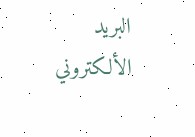البريد الألكتروني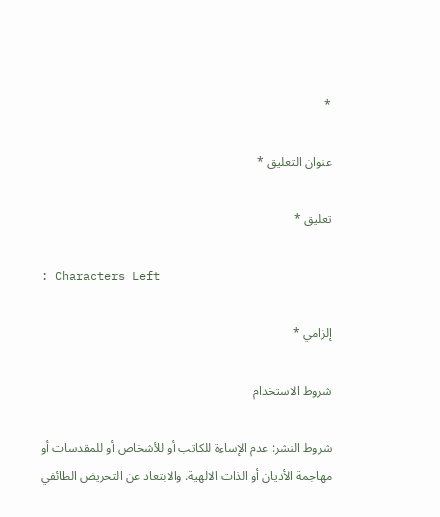*

عنوان التعليق *

تعليق *

: Characters Left

إلزامي *

شروط الاستخدام

شروط النشر: عدم الإساءة للكاتب أو للأشخاص أو للمقدسات أو مهاجمة الأديان أو الذات الالهية. والابتعاد عن التحريض الطائفي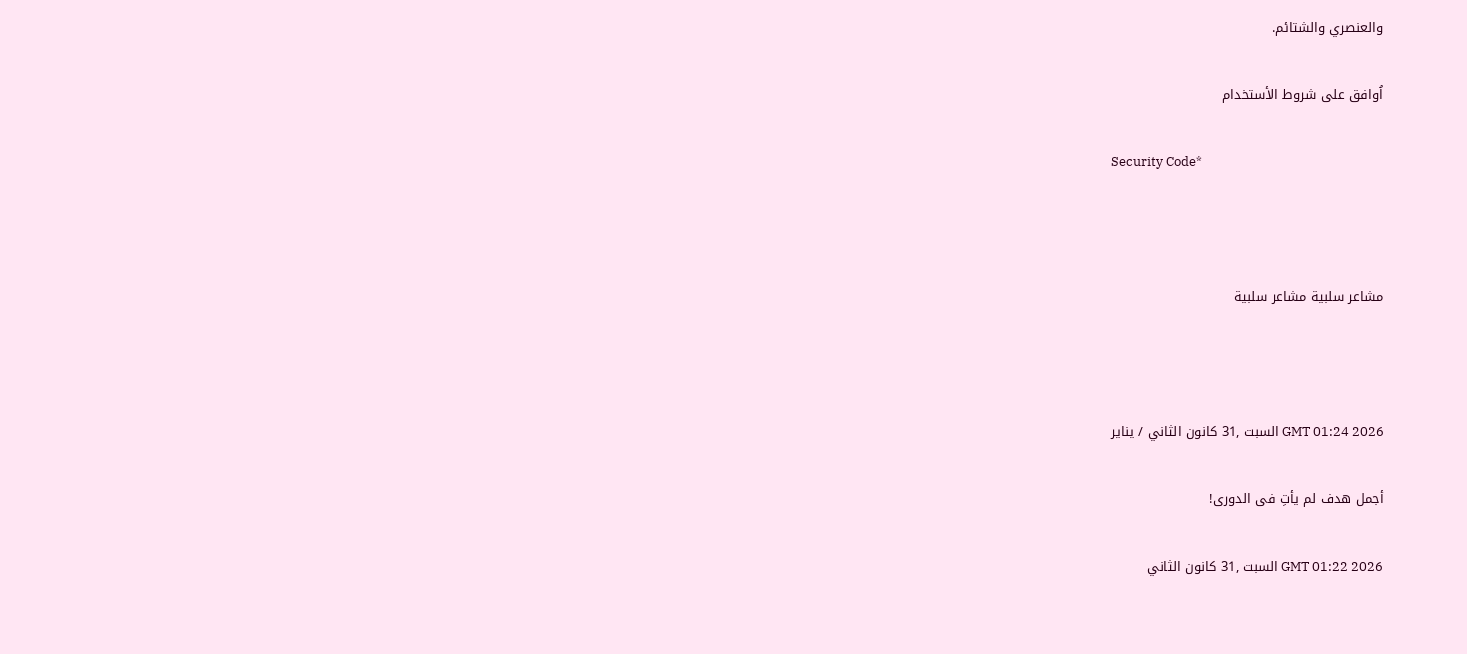والعنصري والشتائم.

اُوافق على شروط الأستخدام

Security Code*



مشاعر سلبية مشاعر سلبية



GMT 01:24 2026 السبت ,31 كانون الثاني / يناير

أجمل هدف لم يأتِ فى الدورى!

GMT 01:22 2026 السبت ,31 كانون الثاني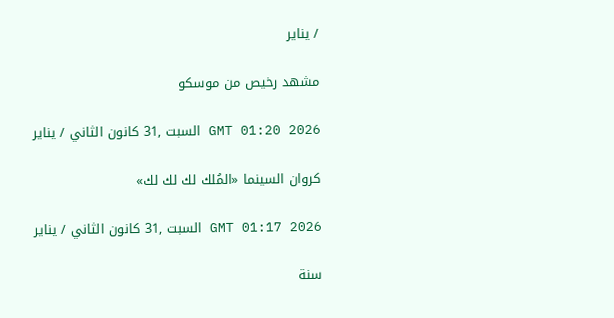/ يناير

مشهد رخيص من موسكو

GMT 01:20 2026 السبت ,31 كانون الثاني / يناير

كروان السينما «المُلك لك لك لك»

GMT 01:17 2026 السبت ,31 كانون الثاني / يناير

سنة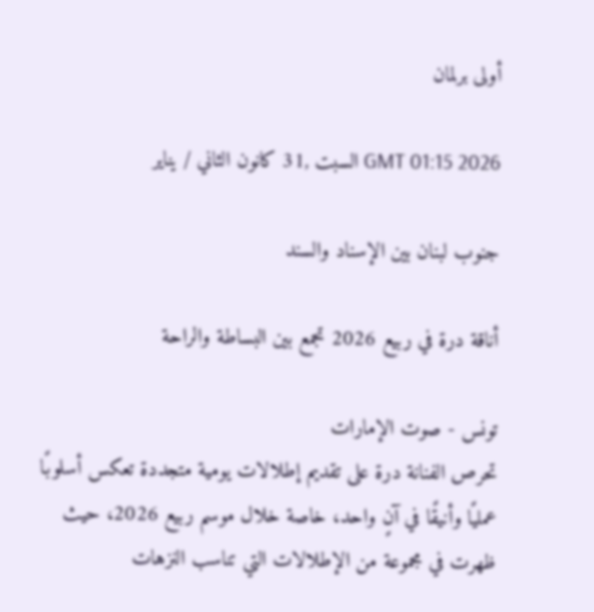أولى برلمان

GMT 01:15 2026 السبت ,31 كانون الثاني / يناير

جنوب لبنان بين الإسناد والسند

أناقة درة في ربيع 2026 تجمع بين البساطة والراحة

تونس - صوت الإمارات
تحرص الفنانة درة على تقديم إطلالات يومية متجددة تعكس أسلوبًا عمليًا وأنيقًا في آنٍ واحد، خاصة خلال موسم ربيع 2026، حيث ظهرت في مجموعة من الإطلالات التي تناسب النزهات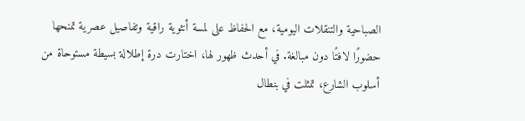الصباحية والتنقلات اليومية، مع الحفاظ على لمسة أنثوية راقية وتفاصيل عصرية تمنحها حضورًا لافتًا دون مبالغة. في أحدث ظهور لها، اختارت درة إطلالة بسيطة مستوحاة من أسلوب الشارع، تمثلت في بنطال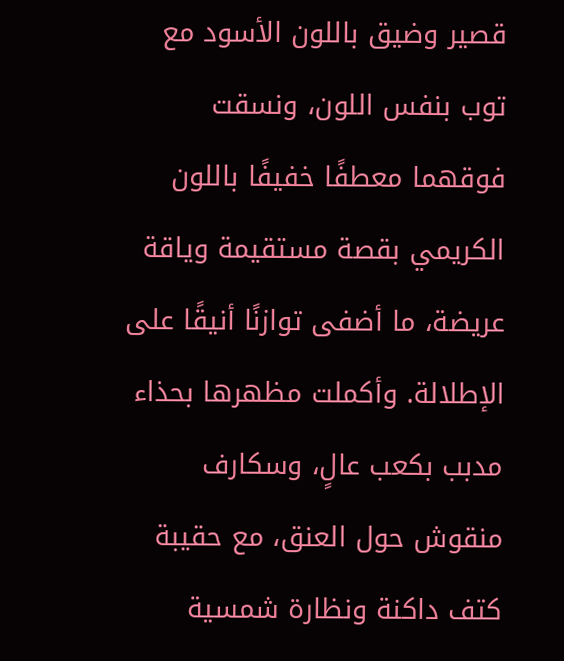قصير وضيق باللون الأسود مع توب بنفس اللون، ونسقت فوقهما معطفًا خفيفًا باللون الكريمي بقصة مستقيمة وياقة عريضة، ما أضفى توازنًا أنيقًا على الإطلالة. وأكملت مظهرها بحذاء مدبب بكعب عالٍ، وسكارف منقوش حول العنق، مع حقيبة كتف داكنة ونظارة شمسية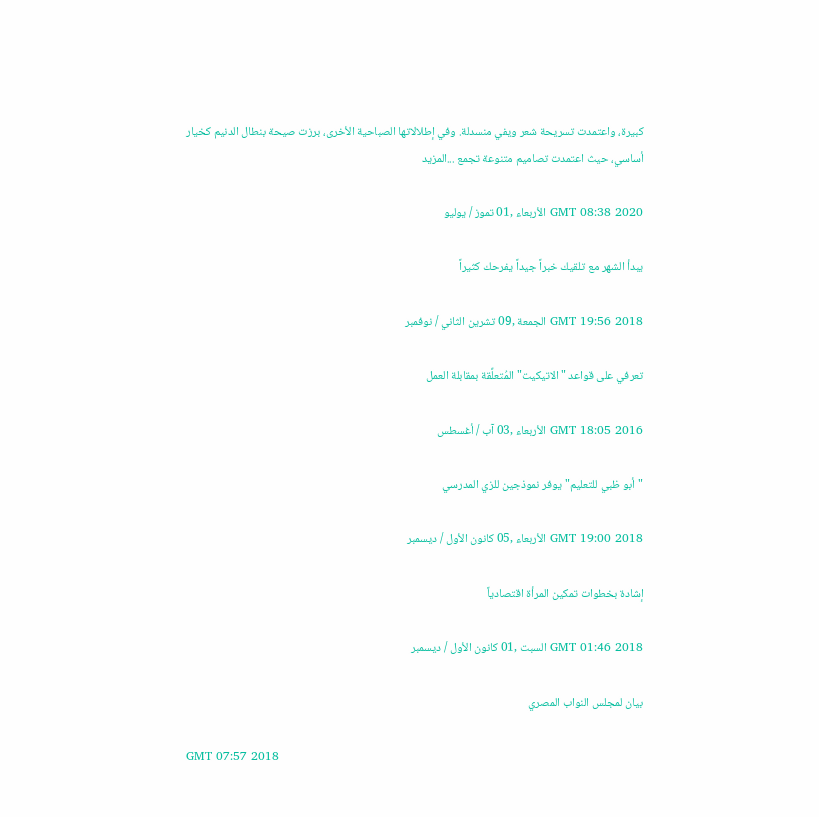كبيرة، واعتمدت تسريحة شعر ويفي منسدلة. وفي إطلالاتها الصباحية الأخرى، برزت صيحة بنطال الدنيم كخيار أساسي، حيث اعتمدت تصاميم متنوعة تجمع ...المزيد

GMT 08:38 2020 الأربعاء ,01 تموز / يوليو

يبدأ الشهر مع تلقيك خبراً جيداً يفرحك كثيراً

GMT 19:56 2018 الجمعة ,09 تشرين الثاني / نوفمبر

تعرفي على قواعد "الاتيكيت" المُتعلِّقة بمقابلة العمل

GMT 18:05 2016 الأربعاء ,03 آب / أغسطس

"أبو ظبي للتعليم" يوفر نموذجين للزي المدرسي

GMT 19:00 2018 الأربعاء ,05 كانون الأول / ديسمبر

إشادة بخطوات تمكين المرأة اقتصادياً

GMT 01:46 2018 السبت ,01 كانون الأول / ديسمبر

بيان لمجلس النواب المصري

GMT 07:57 2018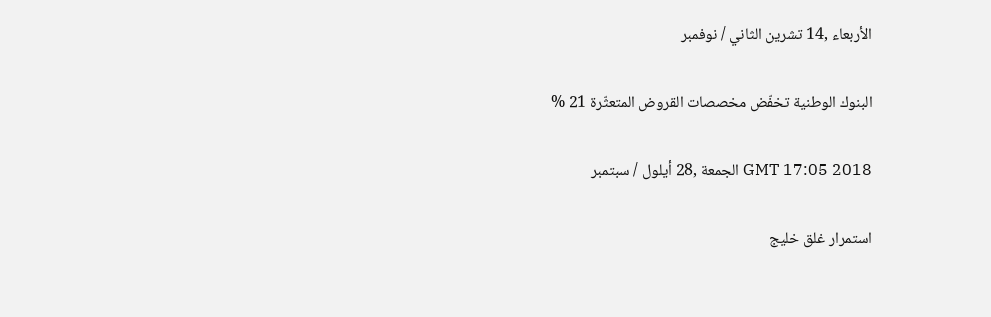الأربعاء ,14 تشرين الثاني / نوفمبر

البنوك الوطنية تخفّض مخصصات القروض المتعثّرة 21 %

GMT 17:05 2018 الجمعة ,28 أيلول / سبتمبر

استمرار غلق خليج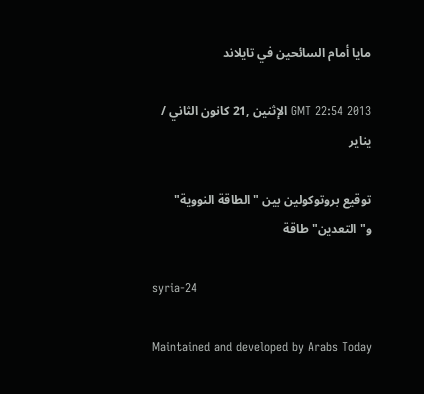مايا أمام السائحين في تايلاند

GMT 22:54 2013 الإثنين ,21 كانون الثاني / يناير

توقيع بروتوكولين بين "الطاقة النووية" و"التعدين" طاقة

syria-24

Maintained and developed by Arabs Today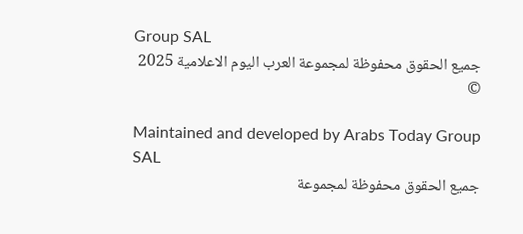Group SAL
جميع الحقوق محفوظة لمجموعة العرب اليوم الاعلامية 2025 ©

Maintained and developed by Arabs Today Group SAL
جميع الحقوق محفوظة لمجموعة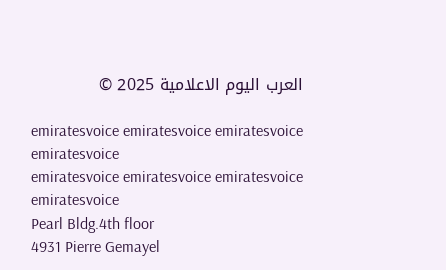العرب اليوم الاعلامية 2025 ©

emiratesvoice emiratesvoice emiratesvoice emiratesvoice
emiratesvoice emiratesvoice emiratesvoice
emiratesvoice
Pearl Bldg.4th floor
4931 Pierre Gemayel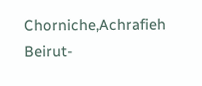Chorniche,Achrafieh
Beirut-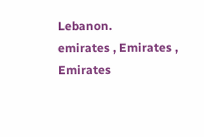Lebanon.
emirates , Emirates , Emirates